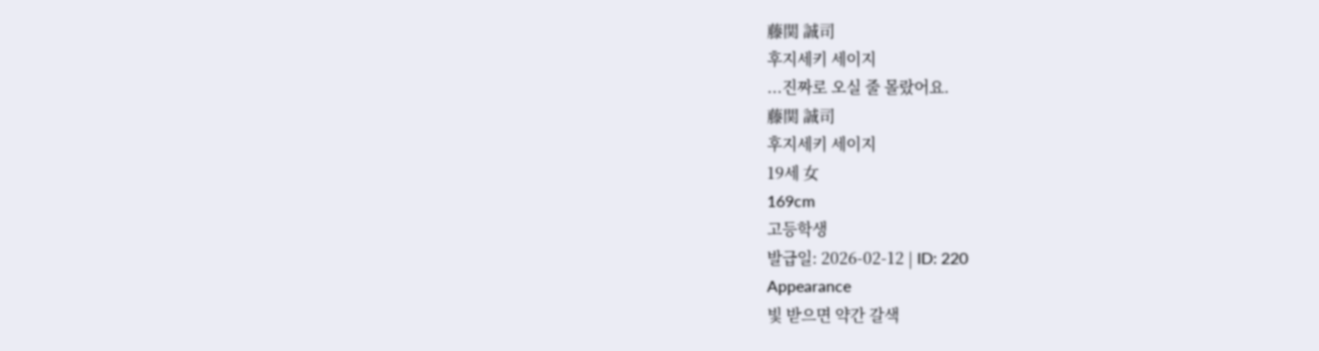藤関 誠司
후지세키 세이지
...진짜로 오실 줄 몰랐어요.
藤関 誠司
후지세키 세이지
19세 女
169cm
고등학생
발급일: 2026-02-12 | ID: 220
Appearance
빛 받으면 약간 갈색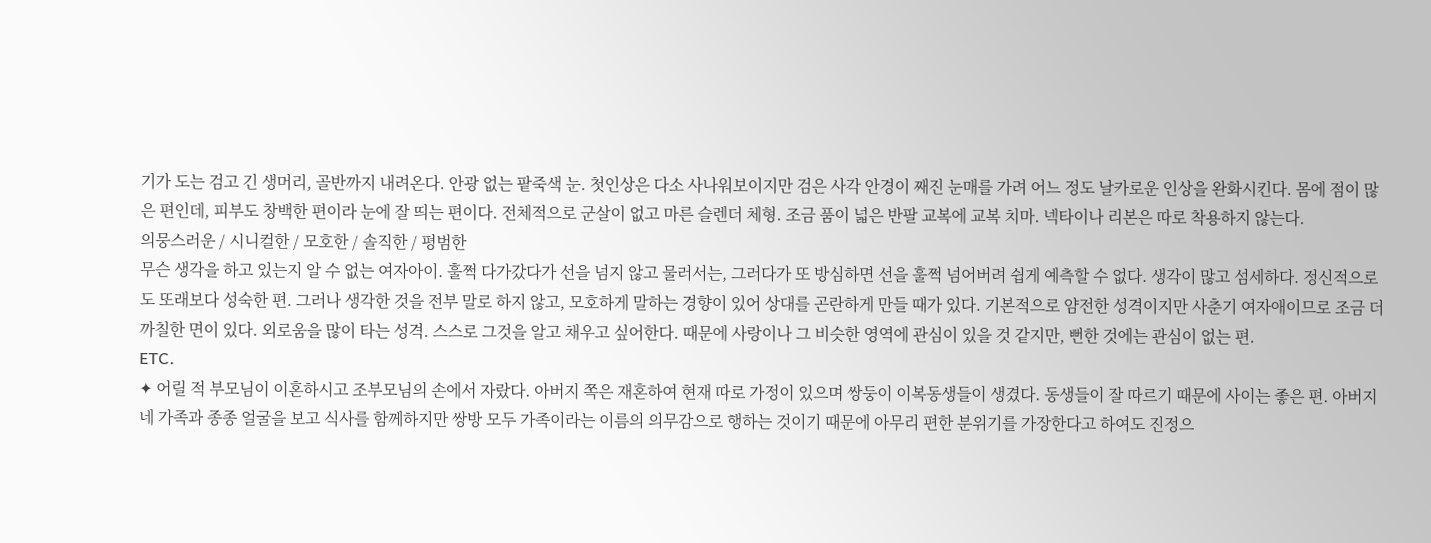기가 도는 검고 긴 생머리, 골반까지 내려온다. 안광 없는 팥죽색 눈. 첫인상은 다소 사나워보이지만 검은 사각 안경이 째진 눈매를 가려 어느 정도 날카로운 인상을 완화시킨다. 몸에 점이 많은 편인데, 피부도 창백한 편이라 눈에 잘 띄는 편이다. 전체적으로 군살이 없고 마른 슬렌더 체형. 조금 품이 넓은 반팔 교복에 교복 치마. 넥타이나 리본은 따로 착용하지 않는다.
의뭉스러운 / 시니컬한 / 모호한 / 솔직한 / 평범한
무슨 생각을 하고 있는지 알 수 없는 여자아이. 훌쩍 다가갔다가 선을 넘지 않고 물러서는, 그러다가 또 방심하면 선을 훌쩍 넘어버려 쉽게 예측할 수 없다. 생각이 많고 섬세하다. 정신적으로도 또래보다 성숙한 편. 그러나 생각한 것을 전부 말로 하지 않고, 모호하게 말하는 경향이 있어 상대를 곤란하게 만들 때가 있다. 기본적으로 얌전한 성격이지만 사춘기 여자애이므로 조금 더 까칠한 면이 있다. 외로움을 많이 타는 성격. 스스로 그것을 알고 채우고 싶어한다. 때문에 사랑이나 그 비슷한 영역에 관심이 있을 것 같지만, 뻔한 것에는 관심이 없는 편.
ETC.
✦ 어릴 적 부모님이 이혼하시고 조부모님의 손에서 자랐다. 아버지 쪽은 재혼하여 현재 따로 가정이 있으며 쌍둥이 이복동생들이 생겼다. 동생들이 잘 따르기 때문에 사이는 좋은 편. 아버지네 가족과 종종 얼굴을 보고 식사를 함께하지만 쌍방 모두 가족이라는 이름의 의무감으로 행하는 것이기 때문에 아무리 편한 분위기를 가장한다고 하여도 진정으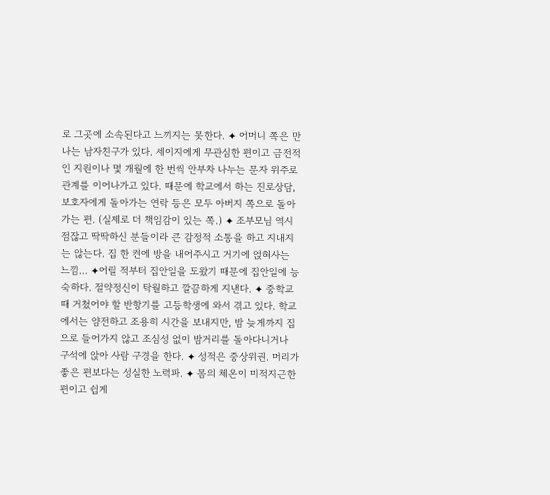로 그곳에 소속된다고 느끼지는 못한다. ✦ 어머니 쪽은 만나는 남자친구가 있다. 세이지에게 무관심한 편이고 금전적인 지원이나 몇 개월에 한 번씩 안부차 나누는 문자 위주로 관계를 이어나가고 있다. 때문에 학교에서 하는 진로상담, 보호자에게 돌아가는 연락 등은 모두 아버지 쪽으로 돌아가는 편. (실제로 더 책임감이 있는 쪽.) ✦ 조부모님 역시 점잖고 딱딱하신 분들이라 큰 감정적 소통을 하고 지내지는 않는다. 집 한 켠에 방을 내어주시고 거기에 얹혀사는 느낌… ✦어릴 적부터 집안일을 도왔기 때문에 집안일에 능숙하다. 절약정신이 탁월하고 깔끔하게 지낸다. ✦ 중학교 때 거쳤어야 할 반항기를 고등학생에 와서 겪고 있다. 학교에서는 얌전하고 조용히 시간을 보내지만, 밤 늦게까지 집으로 들어가지 않고 조심성 없이 밤거리를 돌아다니거나 구석에 앉아 사람 구경을 한다. ✦ 성적은 중상위권. 머리가 좋은 편보다는 성실한 노력파. ✦ 몸의 체온이 미적지근한 편이고 쉽게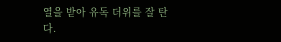열을 받아 유독 더위를 잘 탄다.